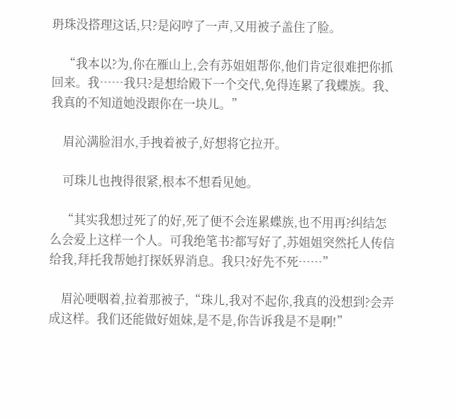玬珠没搭理这话,只?是闷哼了一声,又用被子盖住了脸。

    “我本以?为,你在雁山上,会有苏姐姐帮你,他们肯定很难把你抓回来。我……我只?是想给殿下一个交代,免得连累了我蝶族。我、我真的不知道她没跟你在一块儿。”

    眉沁满脸泪水,手拽着被子,好想将它拉开。

    可珠儿也拽得很紧,根本不想看见她。

    “其实我想过死了的好,死了便不会连累蝶族,也不用再?纠结怎么会爱上这样一个人。可我绝笔书?都写好了,苏姐姐突然托人传信给我,拜托我帮她打探妖界消息。我只?好先不死……”

    眉沁哽咽着,拉着那被子,“珠儿,我对不起你,我真的没想到?会弄成这样。我们还能做好姐妹,是不是,你告诉我是不是啊!”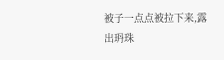被子一点点被拉下来,露出玬珠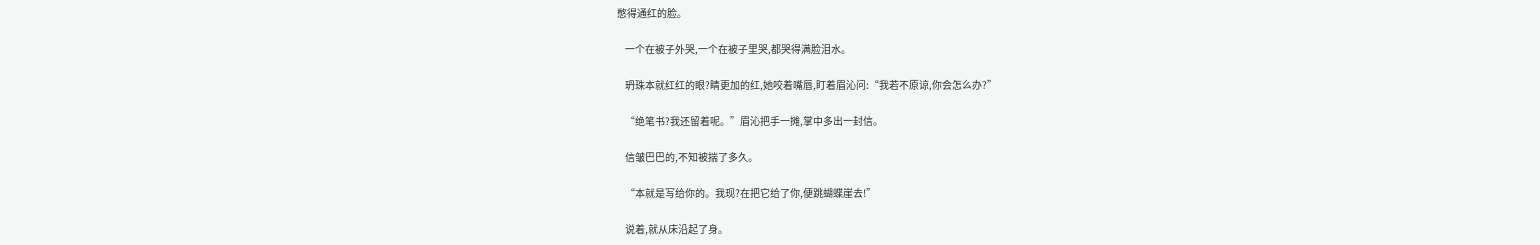憋得通红的脸。

    一个在被子外哭,一个在被子里哭,都哭得满脸泪水。

    玬珠本就红红的眼?睛更加的红,她咬着嘴唇,盯着眉沁问:“我若不原谅,你会怎么办?”

    “绝笔书?我还留着呢。”眉沁把手一摊,掌中多出一封信。

    信皱巴巴的,不知被揣了多久。

    “本就是写给你的。我现?在把它给了你,便跳蝴蝶崖去!”

    说着,就从床沿起了身。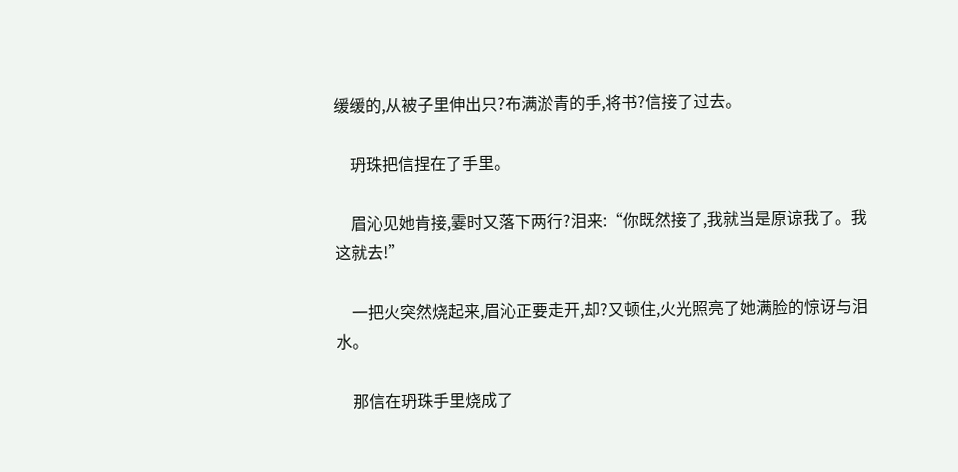缓缓的,从被子里伸出只?布满淤青的手,将书?信接了过去。

    玬珠把信捏在了手里。

    眉沁见她肯接,霎时又落下两行?泪来:“你既然接了,我就当是原谅我了。我这就去!”

    一把火突然烧起来,眉沁正要走开,却?又顿住,火光照亮了她满脸的惊讶与泪水。

    那信在玬珠手里烧成了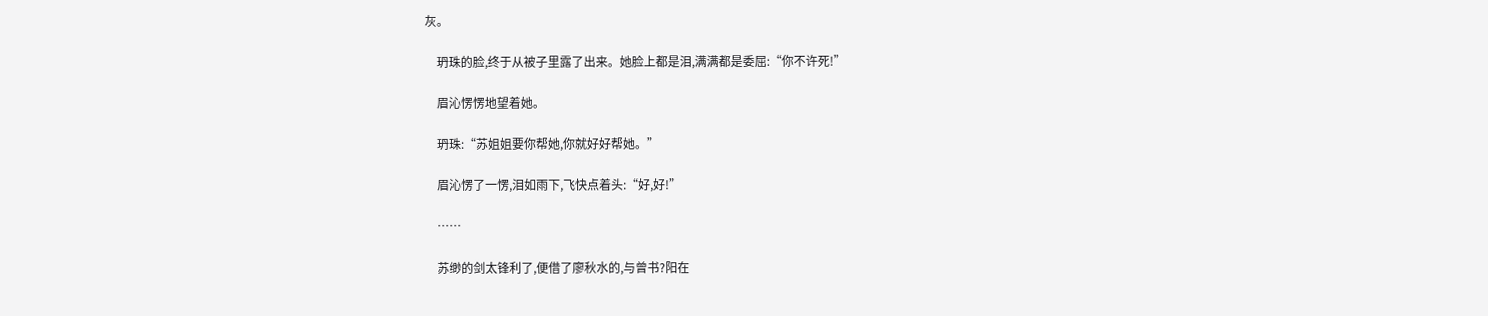灰。

    玬珠的脸,终于从被子里露了出来。她脸上都是泪,满满都是委屈:“你不许死!”

    眉沁愣愣地望着她。

    玬珠:“苏姐姐要你帮她,你就好好帮她。”

    眉沁愣了一愣,泪如雨下,飞快点着头:“好,好!”

    ……

    苏缈的剑太锋利了,便借了廖秋水的,与曾书?阳在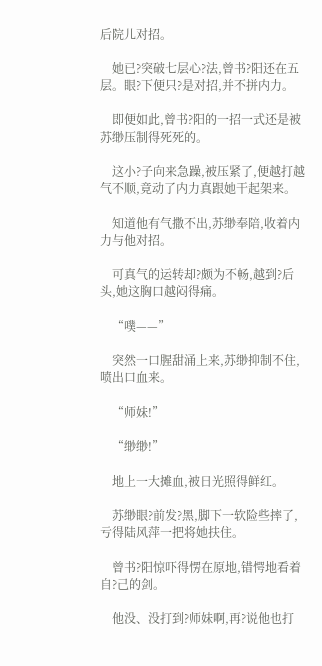后院儿对招。

    她已?突破七层心?法,曾书?阳还在五层。眼?下便只?是对招,并不拼内力。

    即便如此,曾书?阳的一招一式还是被苏缈压制得死死的。

    这小?子向来急躁,被压紧了,便越打越气不顺,竟动了内力真跟她干起架来。

    知道他有气撒不出,苏缈奉陪,收着内力与他对招。

    可真气的运转却?颇为不畅,越到?后头,她这胸口越闷得痛。

    “噗——”

    突然一口腥甜涌上来,苏缈抑制不住,喷出口血来。

    “师妹!”

    “缈缈!”

    地上一大摊血,被日光照得鲜红。

    苏缈眼?前发?黑,脚下一软险些摔了,亏得陆风萍一把将她扶住。

    曾书?阳惊吓得愣在原地,错愕地看着自?己的剑。

    他没、没打到?师妹啊,再?说他也打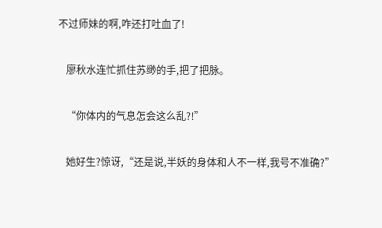不过师妹的啊,咋还打吐血了!

    廖秋水连忙抓住苏缈的手,把了把脉。

    “你体内的气息怎会这么乱?!”

    她好生?惊讶,“还是说,半妖的身体和人不一样,我号不准确?”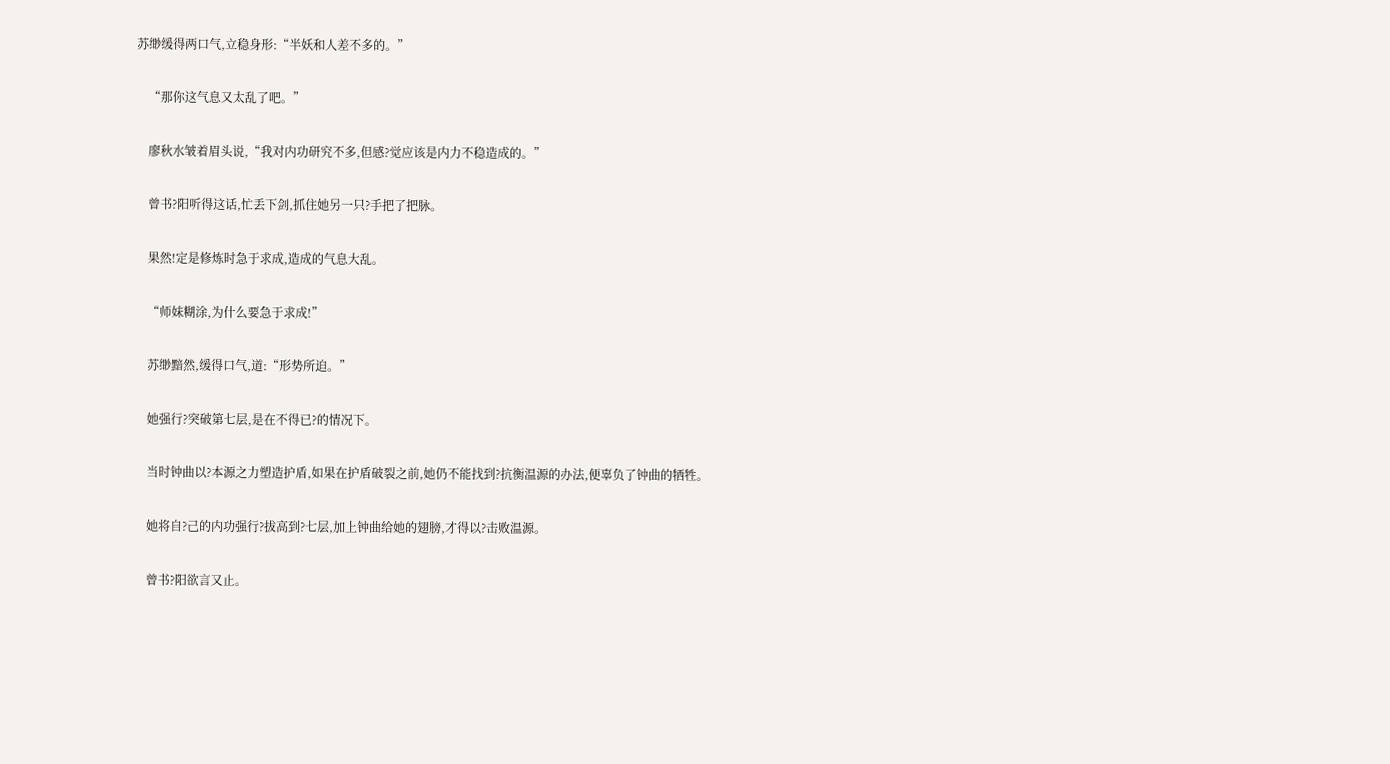苏缈缓得两口气,立稳身形:“半妖和人差不多的。”

    “那你这气息又太乱了吧。”

    廖秋水皱着眉头说,“我对内功研究不多,但感?觉应该是内力不稳造成的。”

    曾书?阳听得这话,忙丢下剑,抓住她另一只?手把了把脉。

    果然!定是修炼时急于求成,造成的气息大乱。

    “师妹糊涂,为什么要急于求成!”

    苏缈黯然,缓得口气,道:“形势所迫。”

    她强行?突破第七层,是在不得已?的情况下。

    当时钟曲以?本源之力塑造护盾,如果在护盾破裂之前,她仍不能找到?抗衡温源的办法,便辜负了钟曲的牺牲。

    她将自?己的内功强行?拔高到?七层,加上钟曲给她的翅膀,才得以?击败温源。

    曾书?阳欲言又止。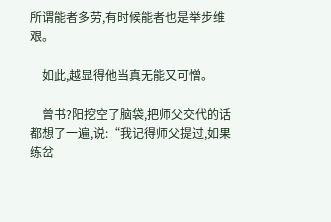所谓能者多劳,有时候能者也是举步维艰。

    如此,越显得他当真无能又可憎。

    曾书?阳挖空了脑袋,把师父交代的话都想了一遍,说:“我记得师父提过,如果练岔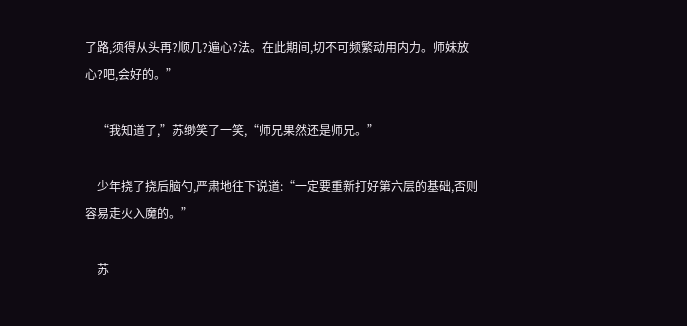了路,须得从头再?顺几?遍心?法。在此期间,切不可频繁动用内力。师妹放心?吧,会好的。”

    “我知道了,”苏缈笑了一笑,“师兄果然还是师兄。”

    少年挠了挠后脑勺,严肃地往下说道:“一定要重新打好第六层的基础,否则容易走火入魔的。”

    苏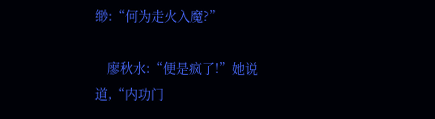缈:“何为走火入魔?”

    廖秋水:“便是疯了!”她说道,“内功门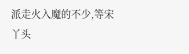派走火入魔的不少,等宋丫头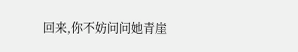回来,你不妨问问她青崖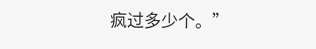疯过多少个。”